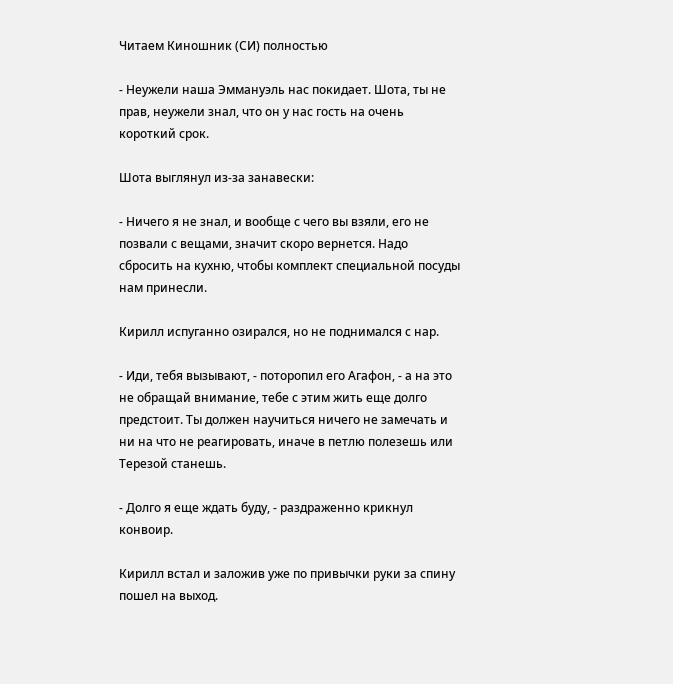Читаем Киношник (СИ) полностью

- Неужели наша Эммануэль нас покидает. Шота, ты не прав, неужели знал, что он у нас гость на очень короткий срок.

Шота выглянул из-за занавески:

- Ничего я не знал, и вообще с чего вы взяли, его не позвали с вещами, значит скоро вернется. Надо сбросить на кухню, чтобы комплект специальной посуды нам принесли.

Кирилл испуганно озирался, но не поднимался с нар.

- Иди, тебя вызывают, - поторопил его Агафон, - а на это не обращай внимание, тебе с этим жить еще долго предстоит. Ты должен научиться ничего не замечать и ни на что не реагировать, иначе в петлю полезешь или Терезой станешь.

- Долго я еще ждать буду, - раздраженно крикнул конвоир.

Кирилл встал и заложив уже по привычки руки за спину пошел на выход.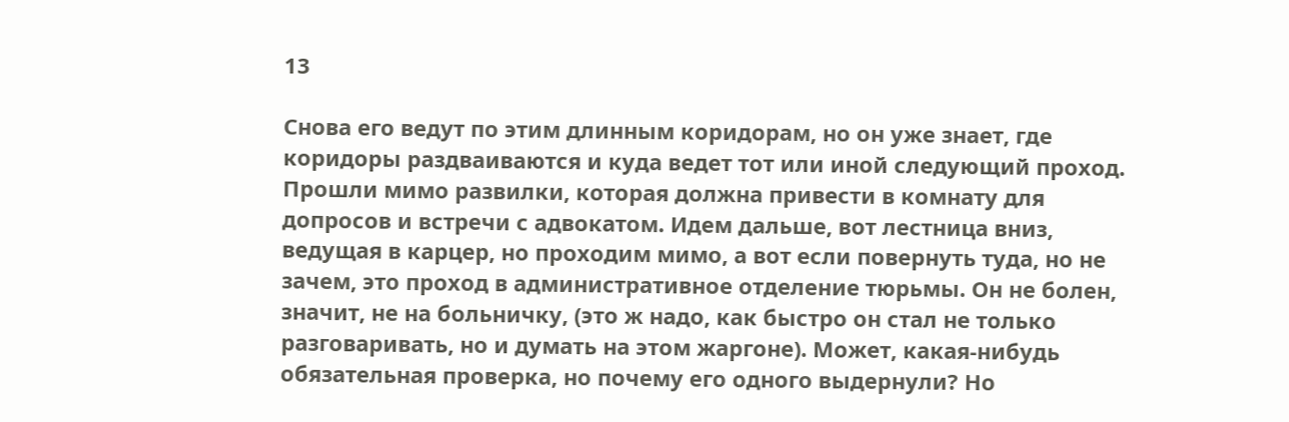13

Снова его ведут по этим длинным коридорам, но он уже знает, где коридоры раздваиваются и куда ведет тот или иной следующий проход. Прошли мимо развилки, которая должна привести в комнату для допросов и встречи с адвокатом. Идем дальше, вот лестница вниз, ведущая в карцер, но проходим мимо, а вот если повернуть туда, но не зачем, это проход в административное отделение тюрьмы. Он не болен, значит, не на больничку, (это ж надо, как быстро он стал не только разговаривать, но и думать на этом жаргоне). Может, какая-нибудь обязательная проверка, но почему его одного выдернули? Но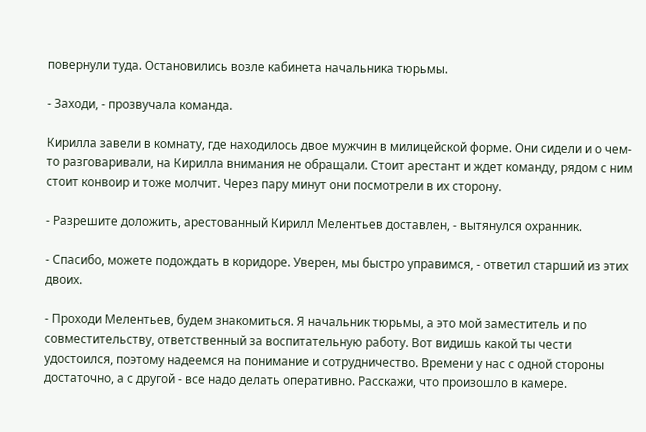повернули туда. Остановились возле кабинета начальника тюрьмы.

- Заходи, - прозвучала команда.

Кирилла завели в комнату, где находилось двое мужчин в милицейской форме. Они сидели и о чем-то разговаривали, на Кирилла внимания не обращали. Стоит арестант и ждет команду, рядом с ним стоит конвоир и тоже молчит. Через пару минут они посмотрели в их сторону.

- Разрешите доложить, арестованный Кирилл Мелентьев доставлен, - вытянулся охранник.

- Спасибо, можете подождать в коридоре. Уверен, мы быстро управимся, - ответил старший из этих двоих.

- Проходи Мелентьев, будем знакомиться. Я начальник тюрьмы, а это мой заместитель и по совместительству, ответственный за воспитательную работу. Вот видишь какой ты чести удостоился, поэтому надеемся на понимание и сотрудничество. Времени у нас с одной стороны достаточно, а с другой - все надо делать оперативно. Расскажи, что произошло в камере.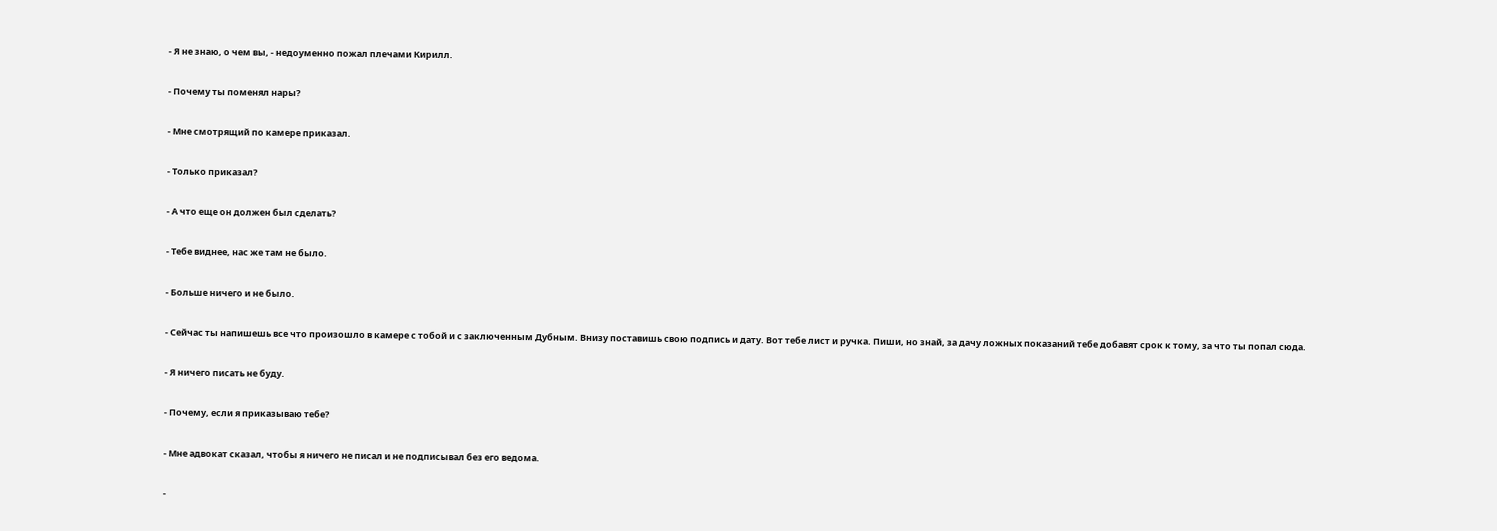- Я не знаю, о чем вы, - недоуменно пожал плечами Кирилл.

- Почему ты поменял нары?

- Мне смотрящий по камере приказал.

- Только приказал?

- А что еще он должен был сделать?

- Тебе виднее, нас же там не было.

- Больше ничего и не было.

- Сейчас ты напишешь все что произошло в камере с тобой и с заключенным Дубным. Внизу поставишь свою подпись и дату. Вот тебе лист и ручка. Пиши, но знай, за дачу ложных показаний тебе добавят срок к тому, за что ты попал сюда.

- Я ничего писать не буду.

- Почему, если я приказываю тебе?

- Мне адвокат сказал, чтобы я ничего не писал и не подписывал без его ведома.

-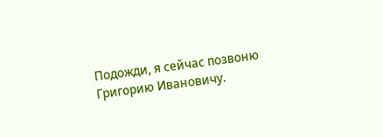Подожди, я сейчас позвоню Григорию Ивановичу.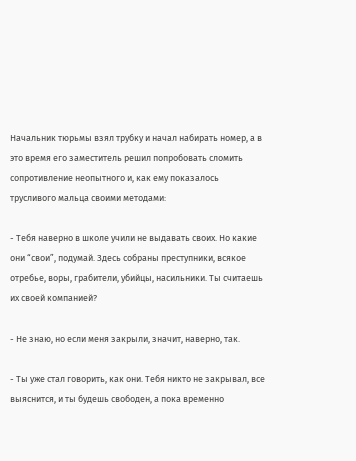Начальник тюрьмы взял трубку и начал набирать номер, а в это время его заместитель решил попробовать сломить сопротивление неопытного и, как ему показалось трусливого мальца своими методами:

- Тебя наверно в школе учили не выдавать своих. Но какие они “свои”, подумай. Здесь собраны преступники, всякое отребье, воры, грабители, убийцы, насильники. Ты считаешь их своей компанией?

- Не знаю, но если меня закрыли, значит, наверно, так.

- Ты уже стал говорить, как они. Тебя никто не закрывал, все выяснится, и ты будешь свободен, а пока временно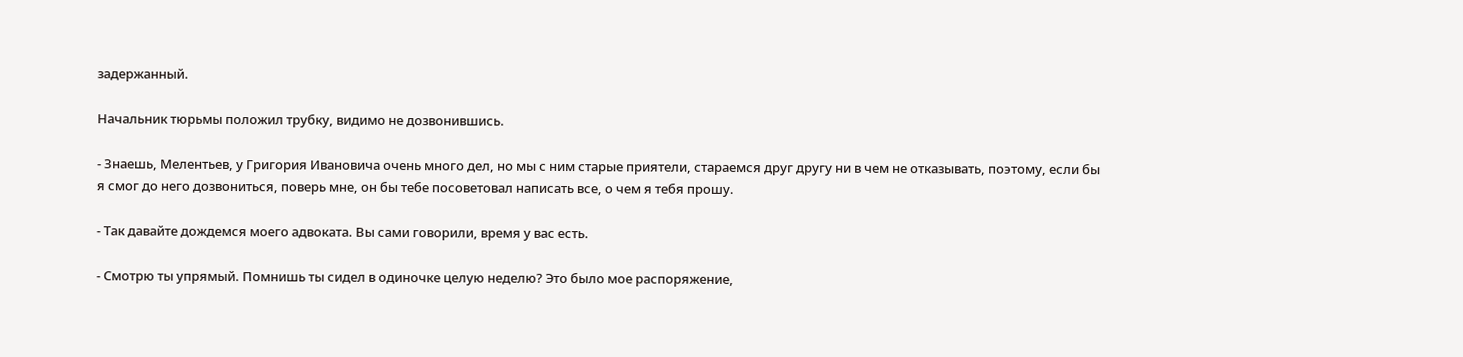задержанный.

Начальник тюрьмы положил трубку, видимо не дозвонившись.

- Знаешь, Мелентьев, у Григория Ивановича очень много дел, но мы с ним старые приятели, стараемся друг другу ни в чем не отказывать, поэтому, если бы я смог до него дозвониться, поверь мне, он бы тебе посоветовал написать все, о чем я тебя прошу.

- Так давайте дождемся моего адвоката. Вы сами говорили, время у вас есть.

- Смотрю ты упрямый. Помнишь ты сидел в одиночке целую неделю? Это было мое распоряжение,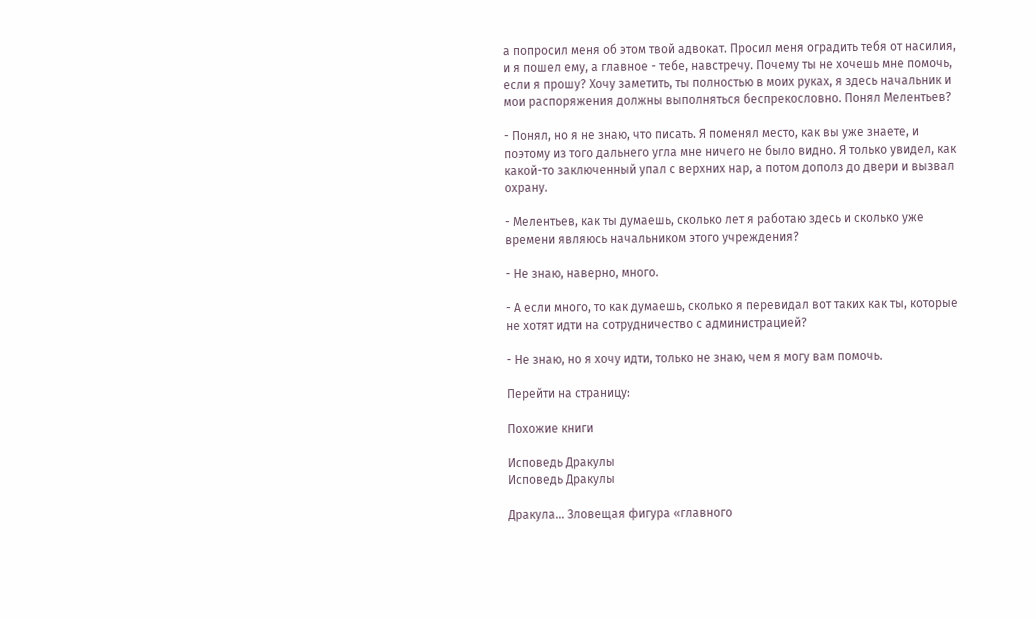а попросил меня об этом твой адвокат. Просил меня оградить тебя от насилия, и я пошел ему, а главное - тебе, навстречу. Почему ты не хочешь мне помочь, если я прошу? Хочу заметить, ты полностью в моих руках, я здесь начальник и мои распоряжения должны выполняться беспрекословно. Понял Мелентьев?

- Понял, но я не знаю, что писать. Я поменял место, как вы уже знаете, и поэтому из того дальнего угла мне ничего не было видно. Я только увидел, как какой-то заключенный упал с верхних нар, а потом дополз до двери и вызвал охрану.

- Мелентьев, как ты думаешь, сколько лет я работаю здесь и сколько уже времени являюсь начальником этого учреждения?

- Не знаю, наверно, много.

- А если много, то как думаешь, сколько я перевидал вот таких как ты, которые не хотят идти на сотрудничество с администрацией?

- Не знаю, но я хочу идти, только не знаю, чем я могу вам помочь.

Перейти на страницу:

Похожие книги

Исповедь Дракулы
Исповедь Дракулы

Дракула… Зловещая фигура «главного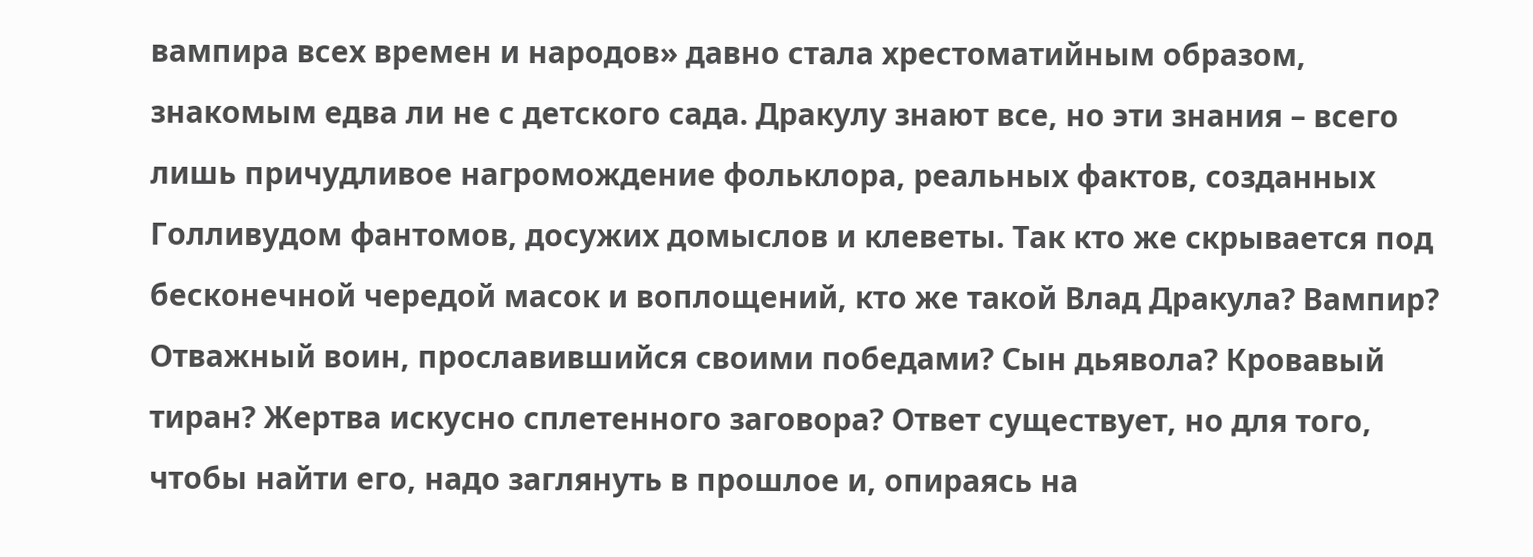вампира всех времен и народов» давно стала хрестоматийным образом, знакомым едва ли не с детского сада. Дракулу знают все, но эти знания – всего лишь причудливое нагромождение фольклора, реальных фактов, созданных Голливудом фантомов, досужих домыслов и клеветы. Так кто же скрывается под бесконечной чередой масок и воплощений, кто же такой Влад Дракула? Вампир? Отважный воин, прославившийся своими победами? Сын дьявола? Кровавый тиран? Жертва искусно сплетенного заговора? Ответ существует, но для того, чтобы найти его, надо заглянуть в прошлое и, опираясь на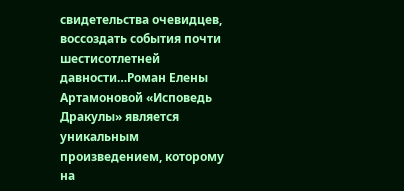свидетельства очевидцев, воссоздать события почти шестисотлетней давности…Роман Елены Артамоновой «Исповедь Дракулы» является уникальным произведением, которому на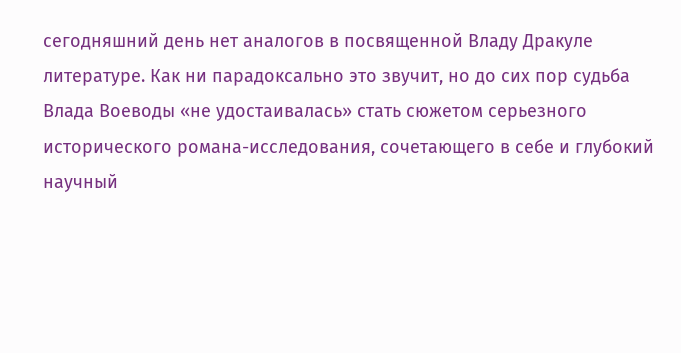сегодняшний день нет аналогов в посвященной Владу Дракуле литературе. Как ни парадоксально это звучит, но до сих пор судьба Влада Воеводы «не удостаивалась» стать сюжетом серьезного исторического романа-исследования, сочетающего в себе и глубокий научный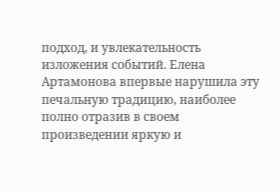подход, и увлекательность изложения событий. Елена Артамонова впервые нарушила эту печальную традицию, наиболее полно отразив в своем произведении яркую и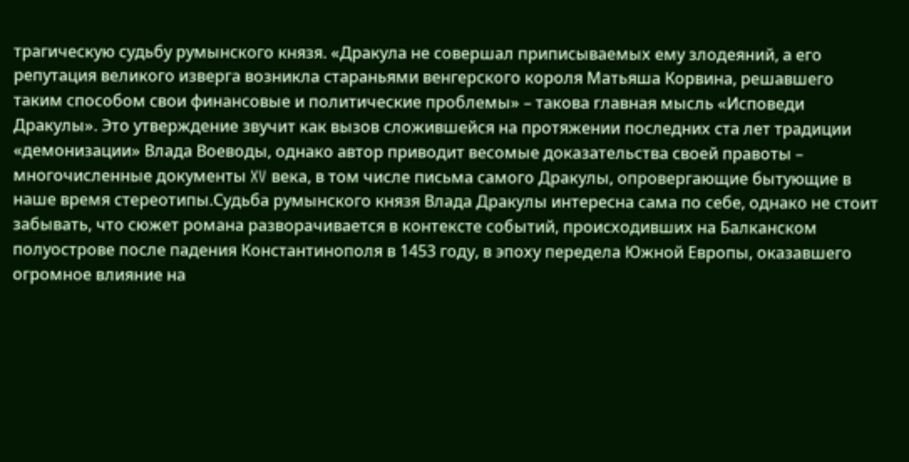трагическую судьбу румынского князя. «Дракула не совершал приписываемых ему злодеяний, а его репутация великого изверга возникла стараньями венгерского короля Матьяша Корвина, решавшего таким способом свои финансовые и политические проблемы» – такова главная мысль «Исповеди Дракулы». Это утверждение звучит как вызов сложившейся на протяжении последних ста лет традиции «демонизации» Влада Воеводы, однако автор приводит весомые доказательства своей правоты – многочисленные документы XV века, в том числе письма самого Дракулы, опровергающие бытующие в наше время стереотипы.Судьба румынского князя Влада Дракулы интересна сама по себе, однако не стоит забывать, что сюжет романа разворачивается в контексте событий, происходивших на Балканском полуострове после падения Константинополя в 1453 году, в эпоху передела Южной Европы, оказавшего огромное влияние на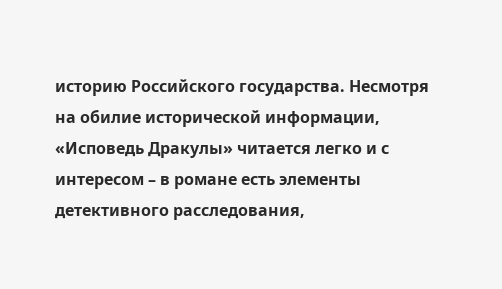историю Российского государства. Несмотря на обилие исторической информации, «Исповедь Дракулы» читается легко и с интересом – в романе есть элементы детективного расследования,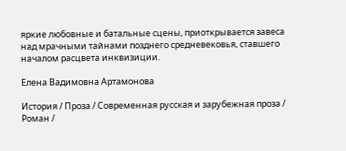яркие любовные и батальные сцены, приоткрывается завеса над мрачными тайнами позднего средневековья, ставшего началом расцвета инквизиции.

Елена Вадимовна Артамонова

История / Проза / Современная русская и зарубежная проза / Роман /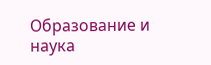Образование и наука